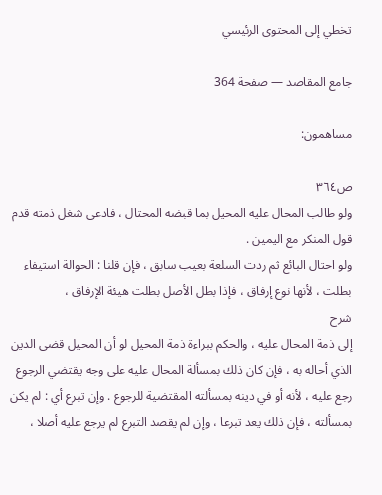تخطي إلى المحتوى الرئيسي

جامع المقاصد — صفحة 364

مساهمون:

ص٣٦٤
ولو طالب المحال عليه المحيل بما قبضه المحتال ، فادعى شغل ذمته قدم قول المنكر مع اليمين .
ولو احتال البائع ثم ردت السلعة بعيب سابق ، فإن قلنا : الحوالة استيفاء بطلت ، لأنها نوع إرفاق ، فإذا بطل الأصل بطلت هيئة الإرفاق ،
شرح
إلى ذمة المحال عليه ، والحكم ببراءة ذمة المحيل لو أن المحيل قضى الدين الذي أحاله به ، فإن كان ذلك بمسألة المحال عليه على وجه يقتضي الرجوع رجع عليه ، لأنه أو في دينه بمسألته المقتضية للرجوع . وإن تبرع أي : لم يكن بمسألته ، فإن ذلك يعد تبرعا ، وإن لم يقصد التبرع لم يرجع عليه أصلا ،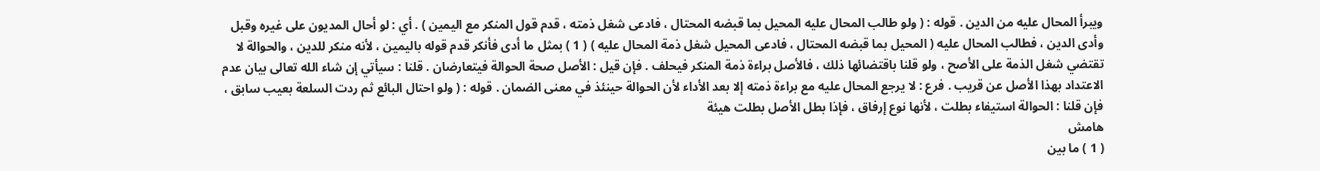ويبرأ المحال عليه من الدين . قوله : ( ولو طالب المحال عليه المحيل بما قبضه المحتال ، فادعى شغل ذمته ، قدم قول المنكر مع اليمين ) . أي : لو أحال المديون على غيره وقبل وأدى الدين ، فطالب المحال عليه ( المحيل بما قبضه المحتال ، فادعى المحيل شغل ذمة المحال عليه ) ( 1 ) بمثل ما أدى فأنكر قدم قوله باليمين ، لأنه منكر للدين ، والحوالة لا تقتضي شغل الذمة على الأصح ، ولو قلنا باقتضائها ذلك ، فالأصل براءة ذمة المنكر فيحلف . فإن قيل : الأصل صحة الحوالة فيتعارضان . قلنا : سيأتي إن شاء الله تعالى بيان عدم الاعتداد بهذا الأصل عن قريب . فرع : لا يرجع المحال عليه مع براءة ذمته إلا بعد الأداء لأن الحوالة حينئذ في معنى الضمان . قوله : ( ولو احتال البائع ثم ردت السلعة بعيب سابق ، فإن قلنا : الحوالة استيفاء بطلت ، لأنها نوع إرفاق ، فإذا بطل الأصل بطلت هيئة
هامش
( 1 ) ما بين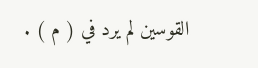القوسين لم يرد في ( م ) .